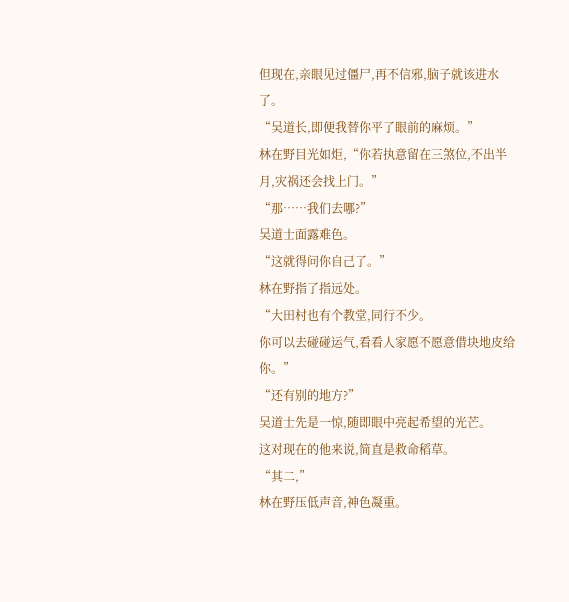但现在,亲眼见过僵尸,再不信邪,脑子就该进水了。
“吴道长,即便我替你平了眼前的麻烦。”
林在野目光如炬,“你若执意留在三煞位,不出半月,灾祸还会找上门。”
“那……我们去哪?”
吴道士面露难色。
“这就得问你自己了。”
林在野指了指远处。
“大田村也有个教堂,同行不少。
你可以去碰碰运气,看看人家愿不愿意借块地皮给你。”
“还有别的地方?”
吴道士先是一惊,随即眼中亮起希望的光芒。
这对现在的他来说,简直是救命稻草。
“其二,”
林在野压低声音,神色凝重。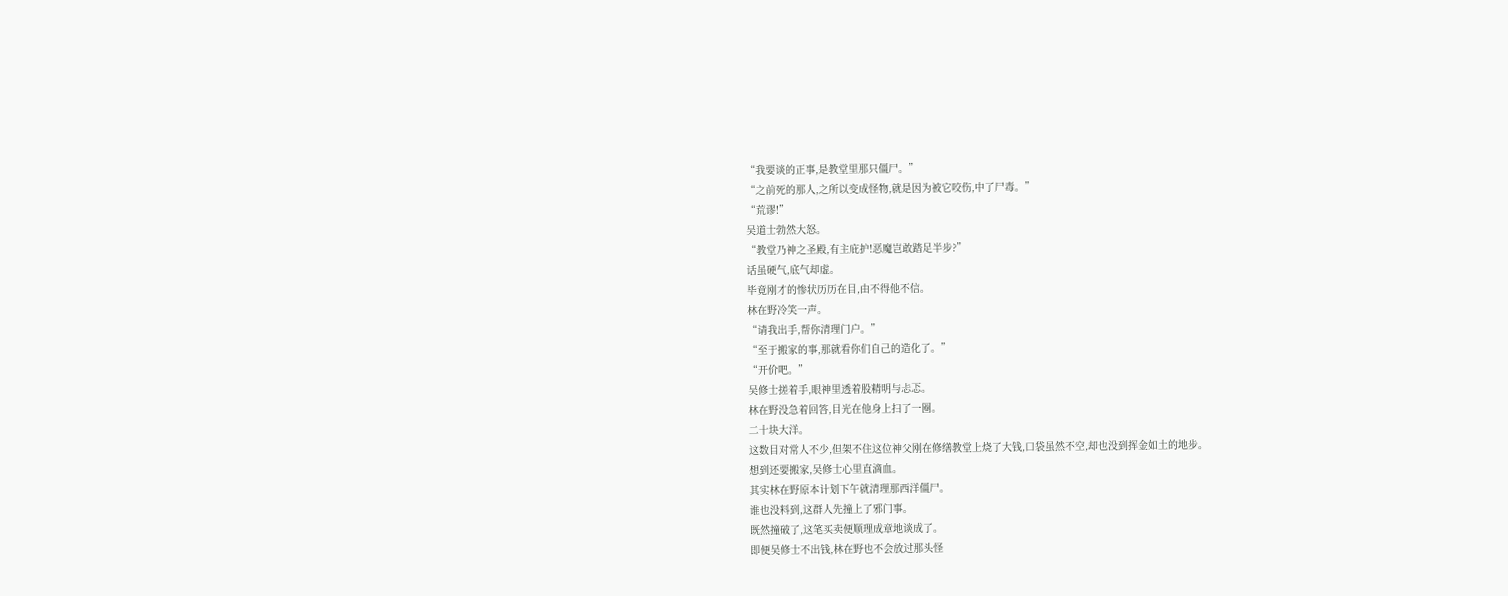“我要谈的正事,是教堂里那只僵尸。”
“之前死的那人,之所以变成怪物,就是因为被它咬伤,中了尸毒。”
“荒谬!”
吴道士勃然大怒。
“教堂乃神之圣殿,有主庇护!恶魔岂敢踏足半步?”
话虽硬气,底气却虚。
毕竟刚才的惨状历历在目,由不得他不信。
林在野冷笑一声。
“请我出手,帮你清理门户。”
“至于搬家的事,那就看你们自己的造化了。”
“开价吧。”
吴修士搓着手,眼神里透着股精明与忐忑。
林在野没急着回答,目光在他身上扫了一圈。
二十块大洋。
这数目对常人不少,但架不住这位神父刚在修缮教堂上烧了大钱,口袋虽然不空,却也没到挥金如土的地步。
想到还要搬家,吴修士心里直滴血。
其实林在野原本计划下午就清理那西洋僵尸。
谁也没料到,这群人先撞上了邪门事。
既然撞破了,这笔买卖便顺理成章地谈成了。
即便吴修士不出钱,林在野也不会放过那头怪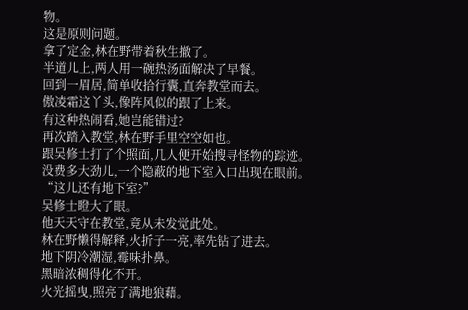物。
这是原则问题。
拿了定金,林在野带着秋生撤了。
半道儿上,两人用一碗热汤面解决了早餐。
回到一眉居,简单收拾行囊,直奔教堂而去。
傲凌霜这丫头,像阵风似的跟了上来。
有这种热闹看,她岂能错过?
再次踏入教堂,林在野手里空空如也。
跟吴修士打了个照面,几人便开始搜寻怪物的踪迹。
没费多大劲儿,一个隐蔽的地下室入口出现在眼前。
“这儿还有地下室?”
吴修士瞪大了眼。
他天天守在教堂,竟从未发觉此处。
林在野懒得解释,火折子一亮,率先钻了进去。
地下阴冷潮湿,霉味扑鼻。
黑暗浓稠得化不开。
火光摇曳,照亮了满地狼藉。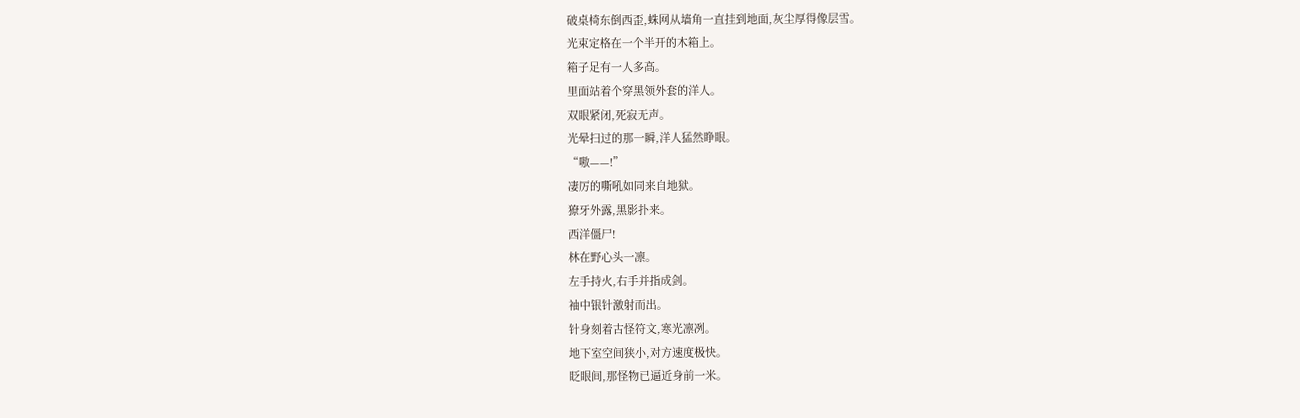破桌椅东倒西歪,蛛网从墙角一直挂到地面,灰尘厚得像层雪。
光束定格在一个半开的木箱上。
箱子足有一人多高。
里面站着个穿黑领外套的洋人。
双眼紧闭,死寂无声。
光晕扫过的那一瞬,洋人猛然睁眼。
“嗷——!”
凄厉的嘶吼如同来自地狱。
獠牙外露,黑影扑来。
西洋僵尸!
林在野心头一凛。
左手持火,右手并指成剑。
袖中银针激射而出。
针身刻着古怪符文,寒光凛冽。
地下室空间狭小,对方速度极快。
眨眼间,那怪物已逼近身前一米。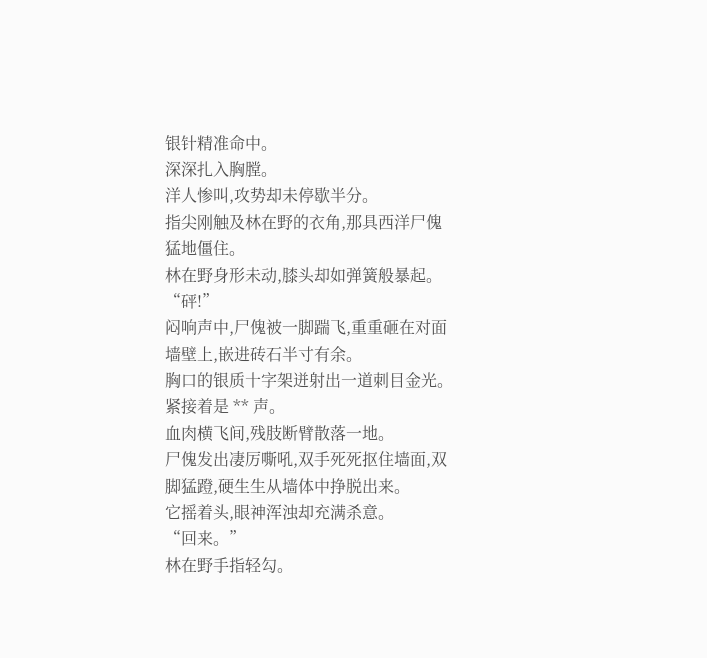银针精准命中。
深深扎入胸膛。
洋人惨叫,攻势却未停歇半分。
指尖刚触及林在野的衣角,那具西洋尸傀猛地僵住。
林在野身形未动,膝头却如弹簧般暴起。
“砰!”
闷响声中,尸傀被一脚踹飞,重重砸在对面墙壁上,嵌进砖石半寸有余。
胸口的银质十字架迸射出一道刺目金光。
紧接着是 ** 声。
血肉横飞间,残肢断臂散落一地。
尸傀发出凄厉嘶吼,双手死死抠住墙面,双脚猛蹬,硬生生从墙体中挣脱出来。
它摇着头,眼神浑浊却充满杀意。
“回来。”
林在野手指轻勾。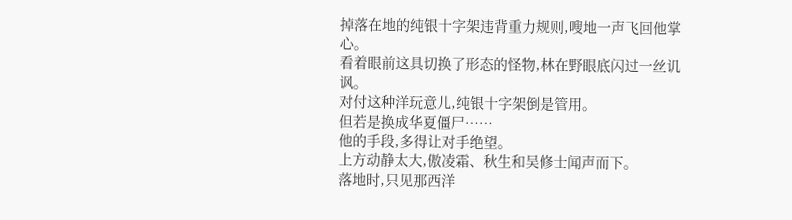掉落在地的纯银十字架违背重力规则,嗖地一声飞回他掌心。
看着眼前这具切换了形态的怪物,林在野眼底闪过一丝讥讽。
对付这种洋玩意儿,纯银十字架倒是管用。
但若是换成华夏僵尸……
他的手段,多得让对手绝望。
上方动静太大,傲凌霜、秋生和吴修士闻声而下。
落地时,只见那西洋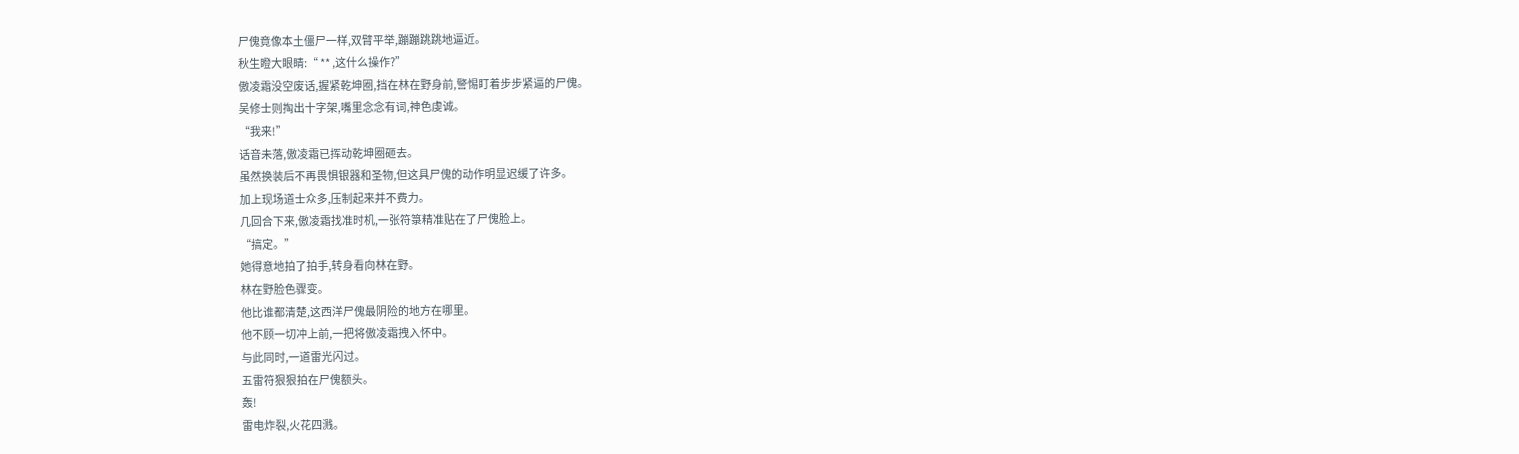尸傀竟像本土僵尸一样,双臂平举,蹦蹦跳跳地逼近。
秋生瞪大眼睛:“ ** ,这什么操作?”
傲凌霜没空废话,握紧乾坤圈,挡在林在野身前,警惕盯着步步紧逼的尸傀。
吴修士则掏出十字架,嘴里念念有词,神色虔诚。
“我来!”
话音未落,傲凌霜已挥动乾坤圈砸去。
虽然换装后不再畏惧银器和圣物,但这具尸傀的动作明显迟缓了许多。
加上现场道士众多,压制起来并不费力。
几回合下来,傲凌霜找准时机,一张符箓精准贴在了尸傀脸上。
“搞定。”
她得意地拍了拍手,转身看向林在野。
林在野脸色骤变。
他比谁都清楚,这西洋尸傀最阴险的地方在哪里。
他不顾一切冲上前,一把将傲凌霜拽入怀中。
与此同时,一道雷光闪过。
五雷符狠狠拍在尸傀额头。
轰!
雷电炸裂,火花四溅。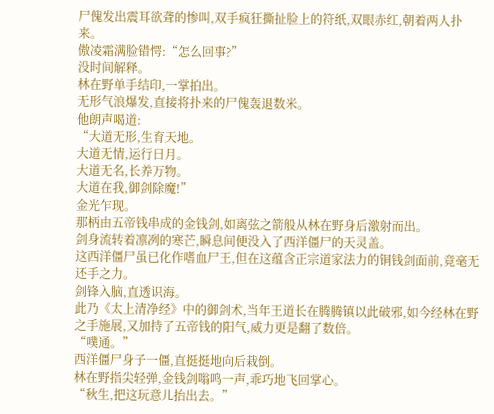尸傀发出震耳欲聋的惨叫,双手疯狂撕扯脸上的符纸,双眼赤红,朝着两人扑来。
傲凌霜满脸错愕:“怎么回事?”
没时间解释。
林在野单手结印,一掌拍出。
无形气浪爆发,直接将扑来的尸傀轰退数米。
他朗声喝道:
“大道无形,生育天地。
大道无情,运行日月。
大道无名,长养万物。
大道在我,御剑除魔!”
金光乍现。
那柄由五帝钱串成的金钱剑,如离弦之箭般从林在野身后激射而出。
剑身流转着凛冽的寒芒,瞬息间便没入了西洋僵尸的天灵盖。
这西洋僵尸虽已化作嗜血尸王,但在这蕴含正宗道家法力的铜钱剑面前,竟毫无还手之力。
剑锋入脑,直透识海。
此乃《太上清净经》中的御剑术,当年王道长在腾腾镇以此破邪,如今经林在野之手施展,又加持了五帝钱的阳气,威力更是翻了数倍。
“噗通。”
西洋僵尸身子一僵,直挺挺地向后栽倒。
林在野指尖轻弹,金钱剑嗡鸣一声,乖巧地飞回掌心。
“秋生,把这玩意儿抬出去。”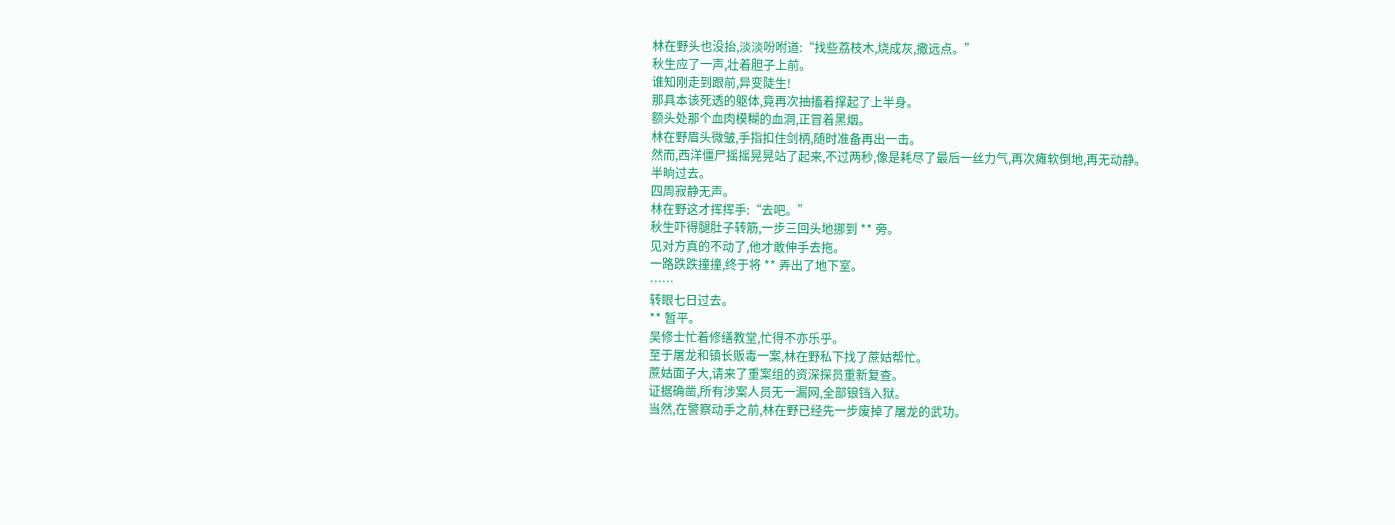林在野头也没抬,淡淡吩咐道:“找些荔枝木,烧成灰,撒远点。”
秋生应了一声,壮着胆子上前。
谁知刚走到跟前,异变陡生!
那具本该死透的躯体,竟再次抽搐着撑起了上半身。
额头处那个血肉模糊的血洞,正冒着黑烟。
林在野眉头微皱,手指扣住剑柄,随时准备再出一击。
然而,西洋僵尸摇摇晃晃站了起来,不过两秒,像是耗尽了最后一丝力气,再次瘫软倒地,再无动静。
半晌过去。
四周寂静无声。
林在野这才挥挥手:“去吧。”
秋生吓得腿肚子转筋,一步三回头地挪到 ** 旁。
见对方真的不动了,他才敢伸手去拖。
一路跌跌撞撞,终于将 ** 弄出了地下室。
……
转眼七日过去。
** 暂平。
吴修士忙着修缮教堂,忙得不亦乐乎。
至于屠龙和镇长贩毒一案,林在野私下找了蔗姑帮忙。
蔗姑面子大,请来了重案组的资深探员重新复查。
证据确凿,所有涉案人员无一漏网,全部锒铛入狱。
当然,在警察动手之前,林在野已经先一步废掉了屠龙的武功。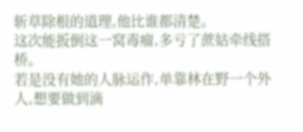斩草除根的道理,他比谁都清楚。
这次能扳倒这一窝毒瘤,多亏了蔗姑牵线搭桥。
若是没有她的人脉运作,单靠林在野一个外人,想要做到滴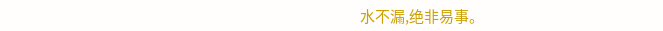水不漏,绝非易事。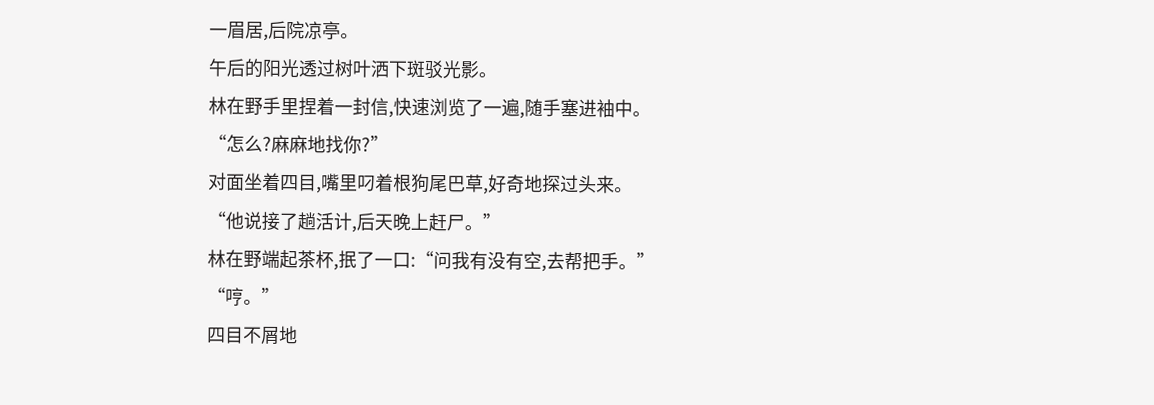一眉居,后院凉亭。
午后的阳光透过树叶洒下斑驳光影。
林在野手里捏着一封信,快速浏览了一遍,随手塞进袖中。
“怎么?麻麻地找你?”
对面坐着四目,嘴里叼着根狗尾巴草,好奇地探过头来。
“他说接了趟活计,后天晚上赶尸。”
林在野端起茶杯,抿了一口:“问我有没有空,去帮把手。”
“哼。”
四目不屑地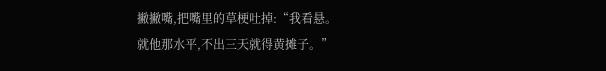撇撇嘴,把嘴里的草梗吐掉:“我看悬。
就他那水平,不出三天就得黄摊子。”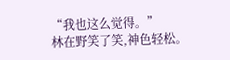“我也这么觉得。”
林在野笑了笑,神色轻松。